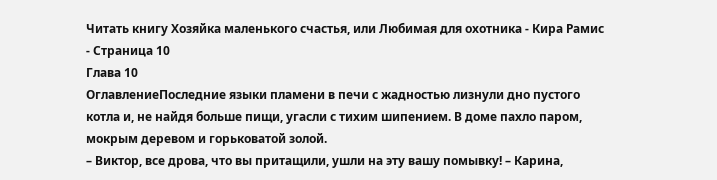Читать книгу Хозяйка маленького счастья, или Любимая для охотника - Кира Рамис - Страница 10
Глава 10
ОглавлениеПоследние языки пламени в печи с жадностью лизнули дно пустого котла и, не найдя больше пищи, угасли с тихим шипением. В доме пахло паром, мокрым деревом и горьковатой золой.
– Виктор, все дрова, что вы притащили, ушли на эту вашу помывку! – Карина,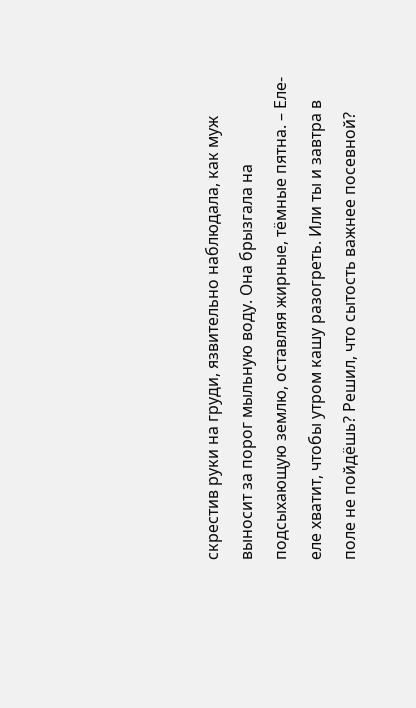скрестив руки на груди, язвительно наблюдала, как муж выносит за порог мыльную воду. Она брызгала на подсыхающую землю, оставляя жирные, тёмные пятна. – Еле-еле хватит, чтобы утром кашу разогреть. Или ты и завтра в поле не пойдёшь? Решил, что сытость важнее посевной?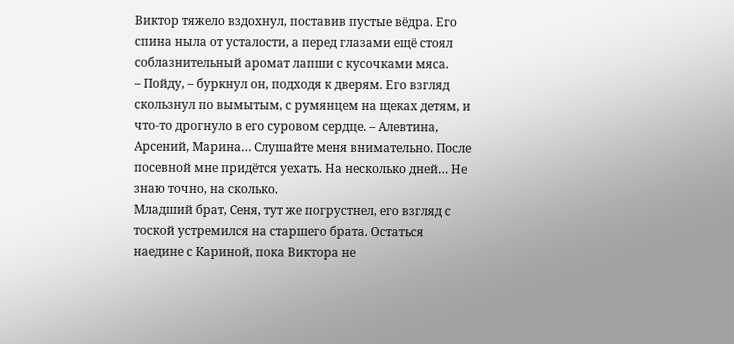Виктор тяжело вздохнул, поставив пустые вёдра. Его спина ныла от усталости, а перед глазами ещё стоял соблазнительный аромат лапши с кусочками мяса.
– Пойду, – буркнул он, подходя к дверям. Его взгляд скользнул по вымытым, с румянцем на щеках детям, и что-то дрогнуло в его суровом сердце. – Алевтина, Арсений, Марина… Слушайте меня внимательно. После посевной мне придётся уехать. На несколько дней… Не знаю точно, на сколько.
Младший брат, Сеня, тут же погрустнел, его взгляд с тоской устремился на старшего брата. Остаться наедине с Кариной, пока Виктора не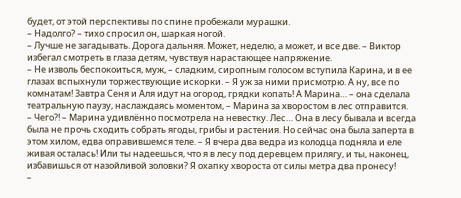будет, от этой перспективы по спине пробежали мурашки.
– Надолго? – тихо спросил он, шаркая ногой.
– Лучше не загадывать. Дорога дальняя. Может, неделю, а может, и все две. – Виктор избегал смотреть в глаза детям, чувствуя нарастающее напряжение.
– Не изволь беспокоиться, муж, – сладким, сиропным голосом вступила Карина, и в ее глазах вспыхнули торжествующие искорки. – Я уж за ними присмотрю. А ну, все по комнатам! Завтра Сеня и Аля идут на огород, грядки копать! А Марина… – она сделала театральную паузу, наслаждаясь моментом, – Марина за хворостом в лес отправится.
– Чего?! – Марина удивлённо посмотрела на невестку. Лес… Она в лесу бывала и всегда была не прочь сходить собрать ягоды, грибы и растения. Но сейчас она была заперта в этом хилом, едва оправившемся теле. – Я вчера два ведра из колодца подняла и еле живая осталась! Или ты надеешься, что я в лесу под деревцем прилягу, и ты, наконец, избавишься от назойливой золовки? Я охапку хвороста от силы метра два пронесу!
–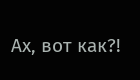Ах, вот как?!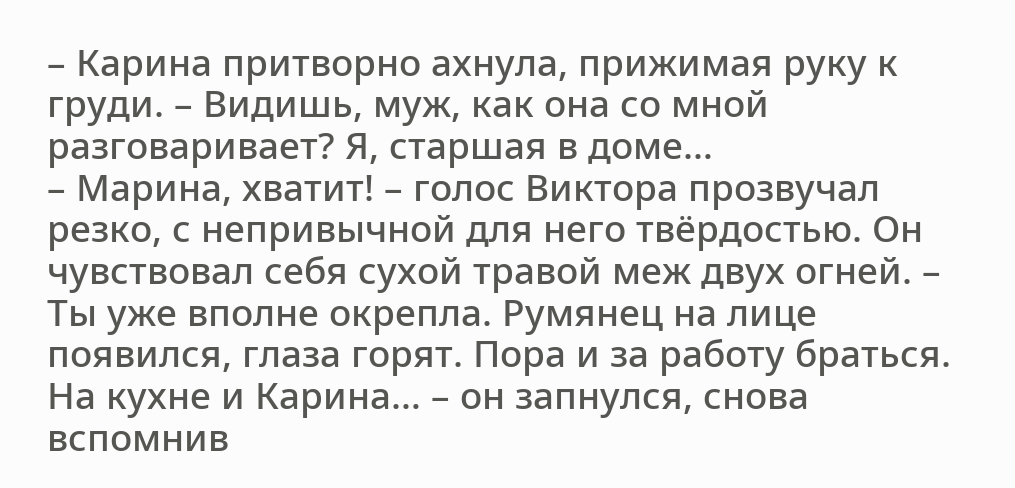– Карина притворно ахнула, прижимая руку к груди. – Видишь, муж, как она со мной разговаривает? Я, старшая в доме…
– Марина, хватит! – голос Виктора прозвучал резко, с непривычной для него твёрдостью. Он чувствовал себя сухой травой меж двух огней. – Ты уже вполне окрепла. Румянец на лице появился, глаза горят. Пора и за работу браться. На кухне и Карина… – он запнулся, снова вспомнив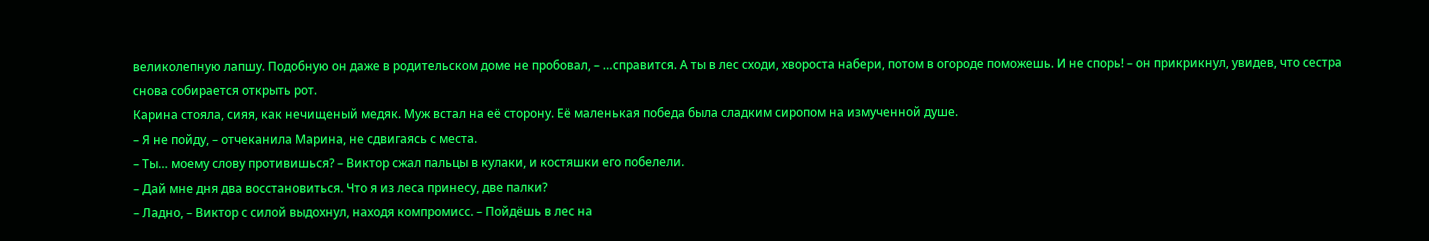великолепную лапшу. Подобную он даже в родительском доме не пробовал, – …справится. А ты в лес сходи, хвороста набери, потом в огороде поможешь. И не спорь! – он прикрикнул, увидев, что сестра снова собирается открыть рот.
Карина стояла, сияя, как нечищеный медяк. Муж встал на её сторону. Её маленькая победа была сладким сиропом на измученной душе.
– Я не пойду, – отчеканила Марина, не сдвигаясь с места.
– Ты… моему слову противишься? – Виктор сжал пальцы в кулаки, и костяшки его побелели.
– Дай мне дня два восстановиться. Что я из леса принесу, две палки?
– Ладно, – Виктор с силой выдохнул, находя компромисс. – Пойдёшь в лес на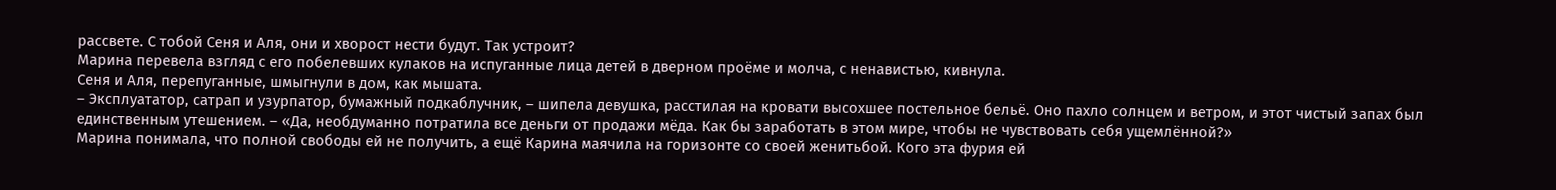рассвете. С тобой Сеня и Аля, они и хворост нести будут. Так устроит?
Марина перевела взгляд с его побелевших кулаков на испуганные лица детей в дверном проёме и молча, с ненавистью, кивнула.
Сеня и Аля, перепуганные, шмыгнули в дом, как мышата.
– Эксплуататор, сатрап и узурпатор, бумажный подкаблучник, – шипела девушка, расстилая на кровати высохшее постельное бельё. Оно пахло солнцем и ветром, и этот чистый запах был единственным утешением. – «Да, необдуманно потратила все деньги от продажи мёда. Как бы заработать в этом мире, чтобы не чувствовать себя ущемлённой?»
Марина понимала, что полной свободы ей не получить, а ещё Карина маячила на горизонте со своей женитьбой. Кого эта фурия ей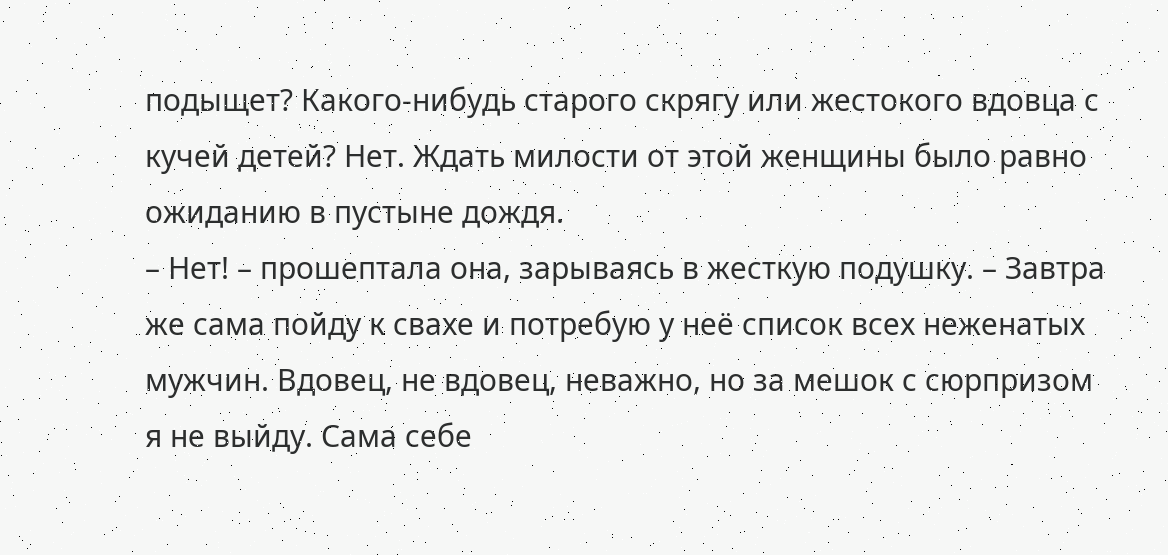подыщет? Какого-нибудь старого скрягу или жестокого вдовца с кучей детей? Нет. Ждать милости от этой женщины было равно ожиданию в пустыне дождя.
– Нет! – прошептала она, зарываясь в жесткую подушку. – Завтра же сама пойду к свахе и потребую у неё список всех неженатых мужчин. Вдовец, не вдовец, неважно, но за мешок с сюрпризом я не выйду. Сама себе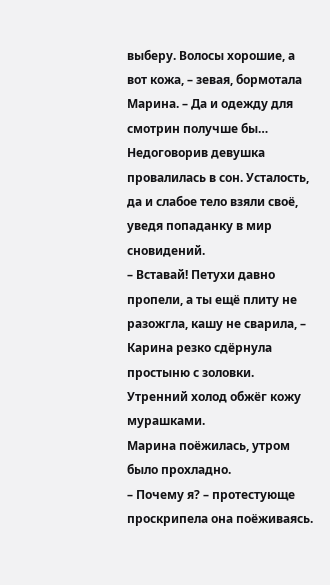выберу. Волосы хорошие, а вот кожа, – зевая, бормотала Марина. – Да и одежду для смотрин получше бы…
Недоговорив девушка провалилась в сон. Усталость, да и слабое тело взяли своё, уведя попаданку в мир сновидений.
– Вставай! Петухи давно пропели, а ты ещё плиту не разожгла, кашу не сварила, – Карина резко сдёрнула простыню с золовки. Утренний холод обжёг кожу мурашками.
Марина поёжилась, утром было прохладно.
– Почему я? – протестующе проскрипела она поёживаясь.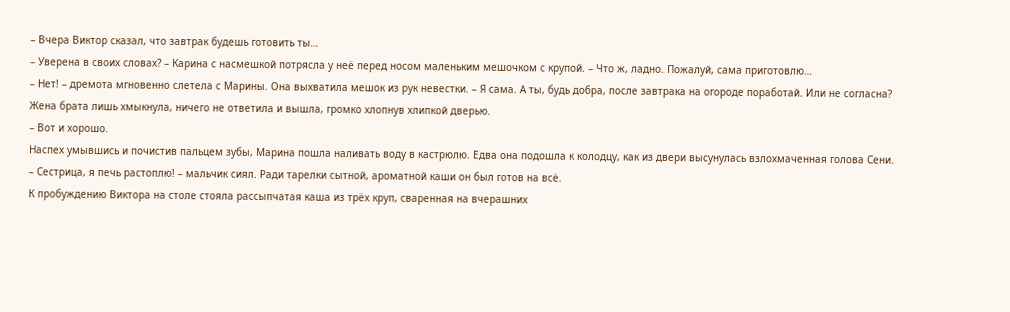– Вчера Виктор сказал, что завтрак будешь готовить ты…
– Уверена в своих словах? – Карина с насмешкой потрясла у неё перед носом маленьким мешочком с крупой. – Что ж, ладно. Пожалуй, сама приготовлю…
– Нет! – дремота мгновенно слетела с Марины. Она выхватила мешок из рук невестки. – Я сама. А ты, будь добра, после завтрака на огороде поработай. Или не согласна?
Жена брата лишь хмыкнула, ничего не ответила и вышла, громко хлопнув хлипкой дверью.
– Вот и хорошо.
Наспех умывшись и почистив пальцем зубы, Марина пошла наливать воду в кастрюлю. Едва она подошла к колодцу, как из двери высунулась взлохмаченная голова Сени.
– Сестрица, я печь растоплю! – мальчик сиял. Ради тарелки сытной, ароматной каши он был готов на всё.
К пробуждению Виктора на столе стояла рассыпчатая каша из трёх круп, сваренная на вчерашних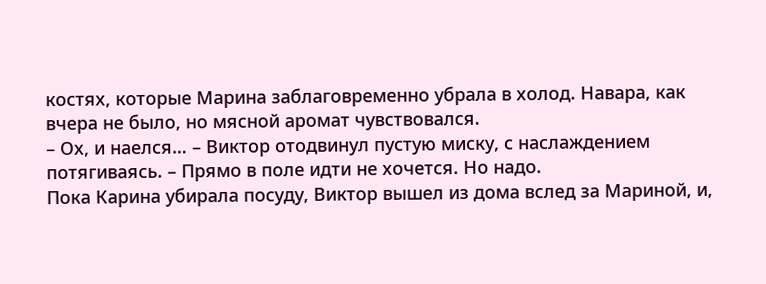костях, которые Марина заблаговременно убрала в холод. Навара, как вчера не было, но мясной аромат чувствовался.
– Ох, и наелся… – Виктор отодвинул пустую миску, с наслаждением потягиваясь. – Прямо в поле идти не хочется. Но надо.
Пока Карина убирала посуду, Виктор вышел из дома вслед за Мариной, и,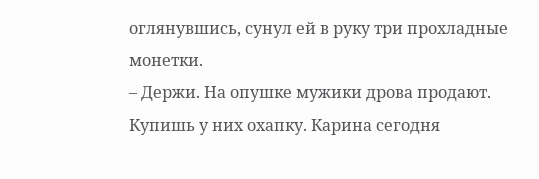оглянувшись, сунул ей в руку три прохладные монетки.
– Держи. На опушке мужики дрова продают. Купишь у них охапку. Карина сегодня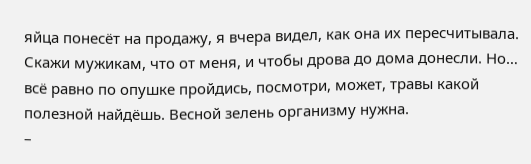яйца понесёт на продажу, я вчера видел, как она их пересчитывала. Скажи мужикам, что от меня, и чтобы дрова до дома донесли. Но… всё равно по опушке пройдись, посмотри, может, травы какой полезной найдёшь. Весной зелень организму нужна.
–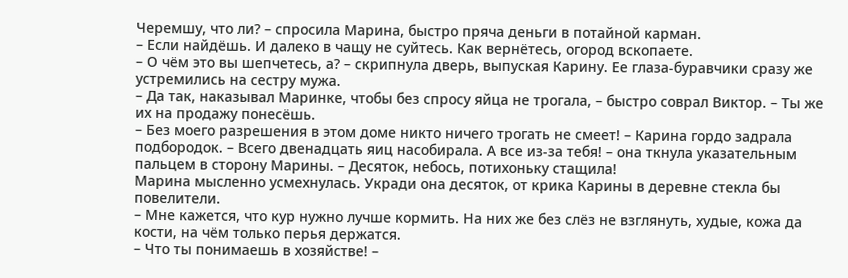Черемшу, что ли? – спросила Марина, быстро пряча деньги в потайной карман.
– Если найдёшь. И далеко в чащу не суйтесь. Как вернётесь, огород вскопаете.
– О чём это вы шепчетесь, а? – скрипнула дверь, выпуская Карину. Ее глаза-буравчики сразу же устремились на сестру мужа.
– Да так, наказывал Маринке, чтобы без спросу яйца не трогала, – быстро соврал Виктор. – Ты же их на продажу понесёшь.
– Без моего разрешения в этом доме никто ничего трогать не смеет! – Карина гордо задрала подбородок. – Всего двенадцать яиц насобирала. А все из-за тебя! – она ткнула указательным пальцем в сторону Марины. – Десяток, небось, потихоньку стащила!
Марина мысленно усмехнулась. Укради она десяток, от крика Карины в деревне стекла бы повелители.
– Мне кажется, что кур нужно лучше кормить. На них же без слёз не взглянуть, худые, кожа да кости, на чём только перья держатся.
– Что ты понимаешь в хозяйстве! –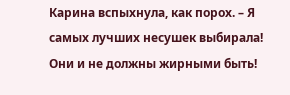Карина вспыхнула, как порох. – Я самых лучших несушек выбирала! Они и не должны жирными быть!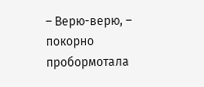– Верю-верю, – покорно пробормотала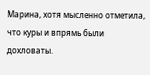Марина, хотя мысленно отметила, что куры и впрямь были дохловаты.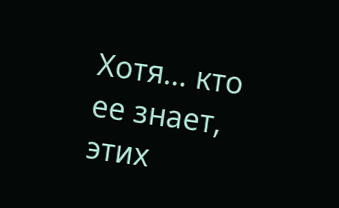Хотя… кто ее знает, этих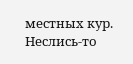местных кур. Неслись-то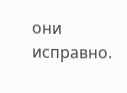они исправно.